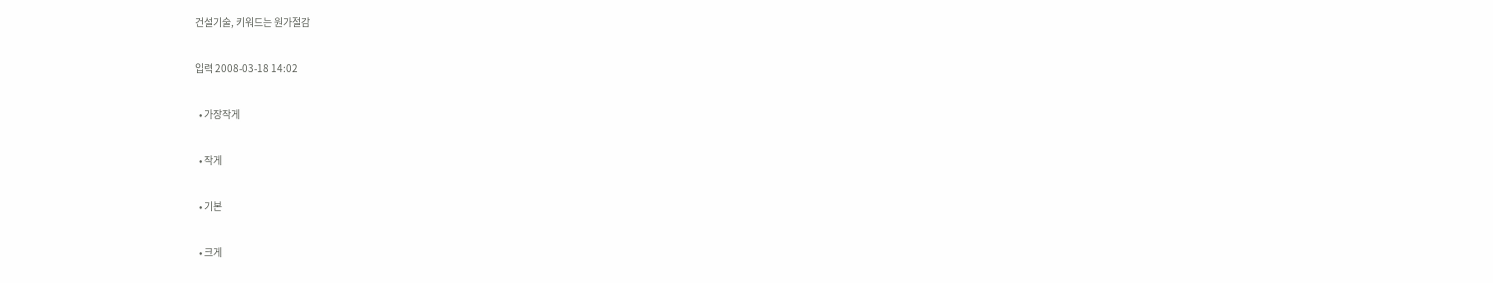건설기술, 키워드는 원가절감

입력 2008-03-18 14:02

  • 가장작게

  • 작게

  • 기본

  • 크게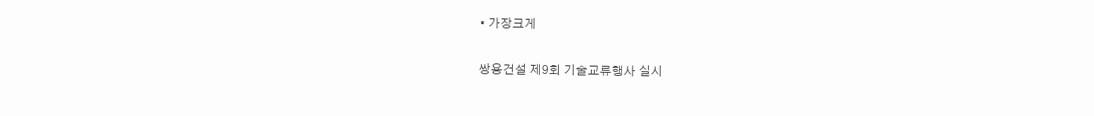• 가장크게

쌍용건설 제9회 기술교류행사 실시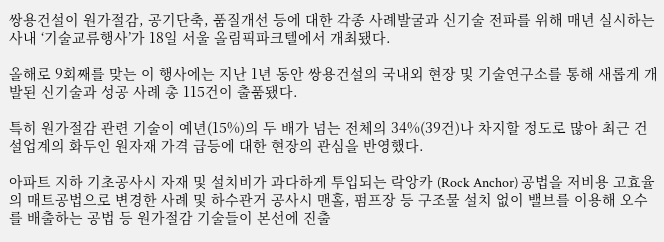쌍용건설이 원가절감, 공기단축, 품질개선 등에 대한 각종 사례발굴과 신기술 전파를 위해 매년 실시하는 사내 ‘기술교류행사’가 18일 서울 올림픽파크텔에서 개최됐다.

올해로 9회째를 맞는 이 행사에는 지난 1년 동안 쌍용건설의 국내외 현장 및 기술연구소를 통해 새롭게 개발된 신기술과 성공 사례 총 115건이 출품됐다.

특히 원가절감 관련 기술이 예년(15%)의 두 배가 넘는 전체의 34%(39건)나 차지할 정도로 많아 최근 건설업계의 화두인 원자재 가격 급등에 대한 현장의 관심을 반영했다.

아파트 지하 기초공사시 자재 및 설치비가 과다하게 투입되는 락앙카 (Rock Anchor) 공법을 저비용 고효율의 매트공법으로 변경한 사례 및 하수관거 공사시 맨홀, 펌프장 등 구조물 설치 없이 밸브를 이용해 오수를 배출하는 공법 등 원가절감 기술들이 본선에 진출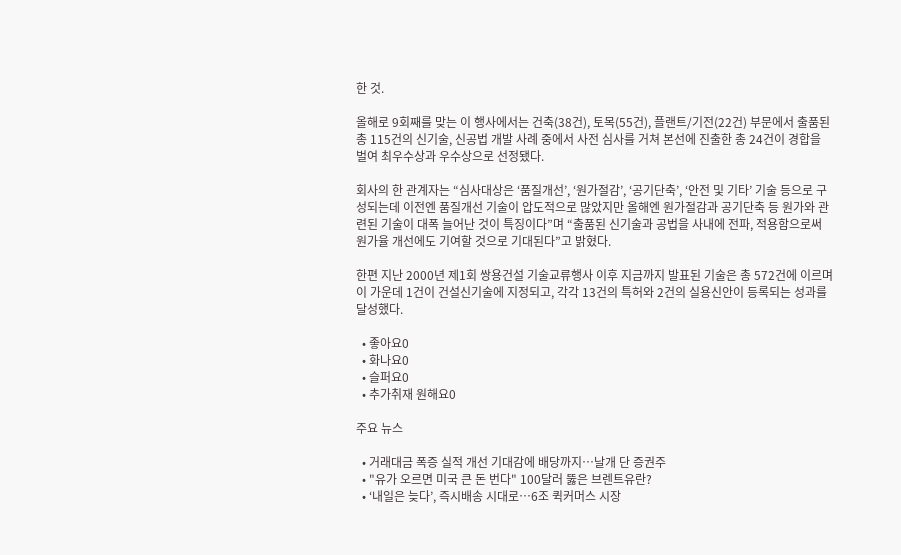한 것.

올해로 9회째를 맞는 이 행사에서는 건축(38건), 토목(55건), 플랜트/기전(22건) 부문에서 출품된 총 115건의 신기술, 신공법 개발 사례 중에서 사전 심사를 거쳐 본선에 진출한 총 24건이 경합을 벌여 최우수상과 우수상으로 선정됐다.

회사의 한 관계자는 “심사대상은 ‘품질개선’, ‘원가절감’, ‘공기단축’, ‘안전 및 기타’ 기술 등으로 구성되는데 이전엔 품질개선 기술이 압도적으로 많았지만 올해엔 원가절감과 공기단축 등 원가와 관련된 기술이 대폭 늘어난 것이 특징이다”며 “출품된 신기술과 공법을 사내에 전파, 적용함으로써 원가율 개선에도 기여할 것으로 기대된다”고 밝혔다.

한편 지난 2000년 제1회 쌍용건설 기술교류행사 이후 지금까지 발표된 기술은 총 572건에 이르며 이 가운데 1건이 건설신기술에 지정되고, 각각 13건의 특허와 2건의 실용신안이 등록되는 성과를 달성했다.

  • 좋아요0
  • 화나요0
  • 슬퍼요0
  • 추가취재 원해요0

주요 뉴스

  • 거래대금 폭증 실적 개선 기대감에 배당까지…날개 단 증권주
  • "유가 오르면 미국 큰 돈 번다" 100달러 뚫은 브렌트유란?
  • ‘내일은 늦다’, 즉시배송 시대로⋯6조 퀵커머스 시장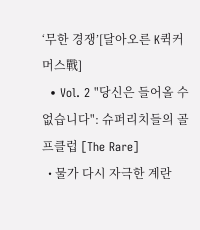‘무한 경쟁’[달아오른 K퀵커머스戰]
  • Vol. 2 "당신은 들어올 수 없습니다": 슈퍼리치들의 골프클럽 [The Rare]
  • 물가 다시 자극한 계란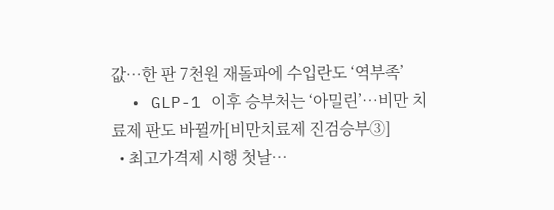값…한 판 7천원 재돌파에 수입란도 ‘역부족’
  • GLP-1 이후 승부처는 ‘아밀린’…비만 치료제 판도 바뀔까[비만치료제 진검승부③]
  • 최고가격제 시행 첫날⋯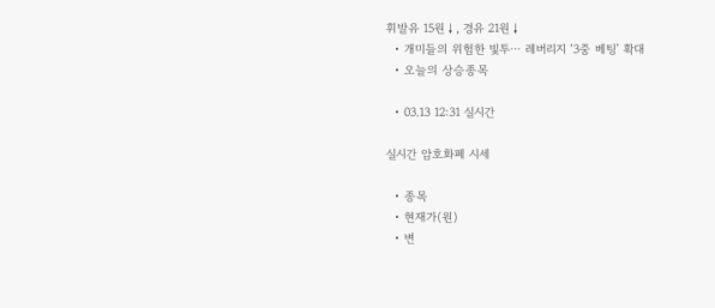휘발유 15원↓, 경유 21원↓
  • 개미들의 위험한 빛투⋯ 레버리지 ‘3중 베팅’ 확대
  • 오늘의 상승종목

  • 03.13 12:31 실시간

실시간 암호화폐 시세

  • 종목
  • 현재가(원)
  • 변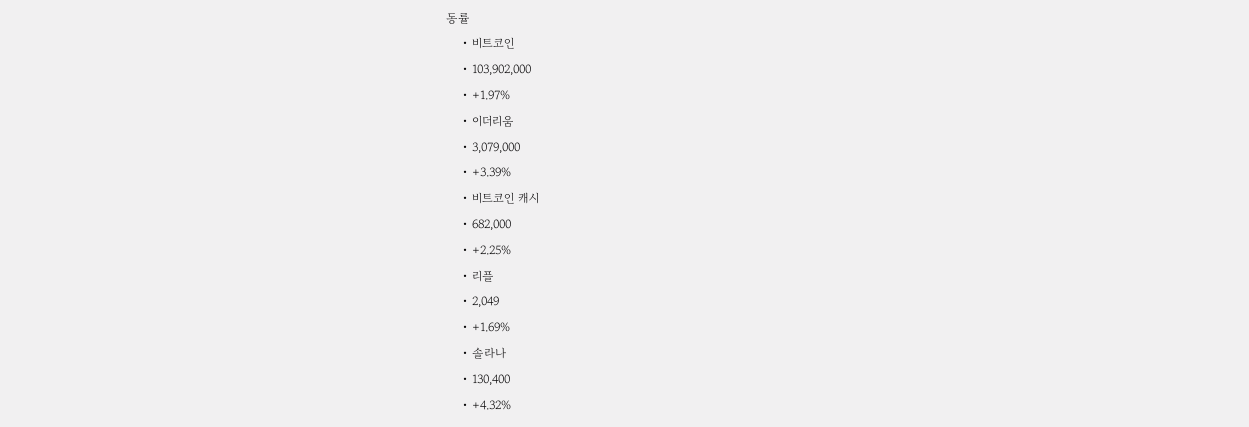동률
    • 비트코인
    • 103,902,000
    • +1.97%
    • 이더리움
    • 3,079,000
    • +3.39%
    • 비트코인 캐시
    • 682,000
    • +2.25%
    • 리플
    • 2,049
    • +1.69%
    • 솔라나
    • 130,400
    • +4.32%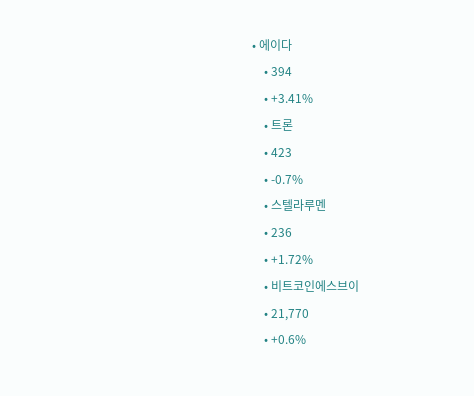• 에이다
    • 394
    • +3.41%
    • 트론
    • 423
    • -0.7%
    • 스텔라루멘
    • 236
    • +1.72%
    • 비트코인에스브이
    • 21,770
    • +0.6%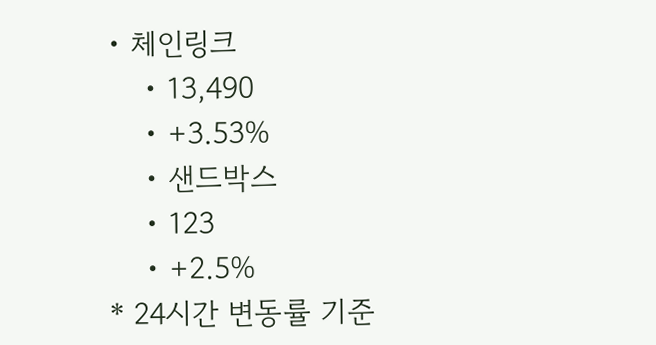• 체인링크
    • 13,490
    • +3.53%
    • 샌드박스
    • 123
    • +2.5%
* 24시간 변동률 기준